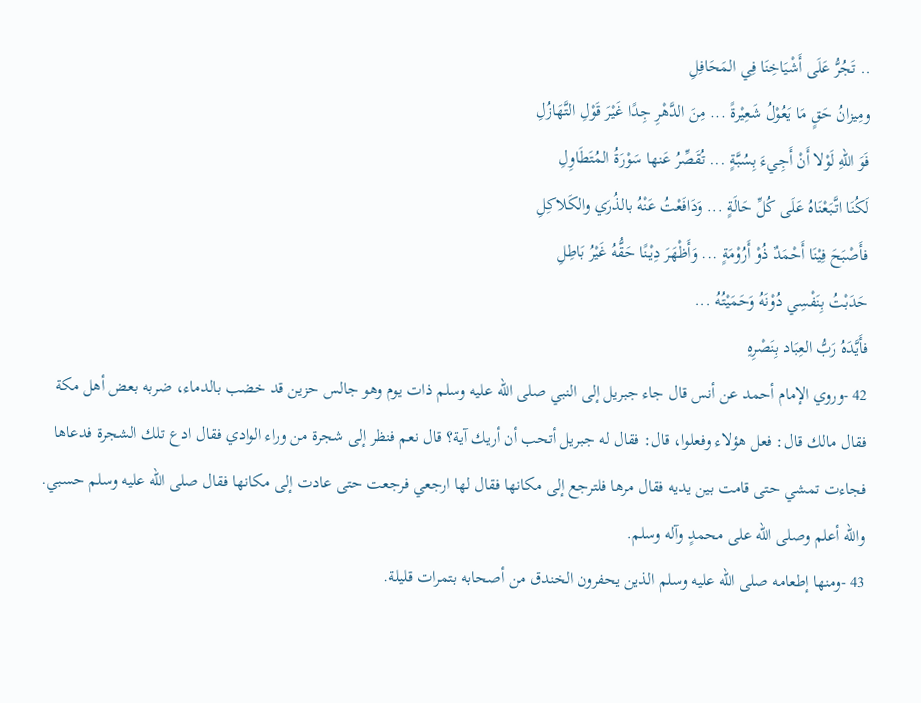.. تَجُرُّ عَلَى أَشْيَاخِنَا فِي المَحَافِلِ
ومِيزانُ حَقٍ مَا يَعُوْلُ شَعِيْرةً ... مِنَ الدَّهْرِ جِدًا غَيْرَ قَوْلِ التَّهَازُلِ
فَوَ اللهِ لَوْلا أَنْ أَجِيءَ بِسُبَّةٍ ... تُقَصِّرُ عَنها سَوْرَةُ المُتَطَاوِلِ
لَكُنَا اتَّبَعْنَاهُ عَلَى كُلِّ حَالَةٍ ... وَدَافَعْتُ عَنْهُ بالذُرَي والكَلاكِلِ
فأَصْبَحَ فِيْنَا أَحْمَدٌ ذُوْ أَرُوْمَةٍ ... وَأَظْهَرَ دِيْنًا حَقُّهُ غَيْرُ بَاطِلِ
حَدَبْتُ بِنَفْسِي دُوْنَهُ وَحَمَيْتُهُ ...
فأَيَّدَهُ رَبُّ العِبَاد بِنَصْرِهِ
42 -وروي الإمام أحمد عن أنس قال جاء جبريل إلى النبي صلى الله عليه وسلم ذات يوم وهو جالس حزين قد خضب بالدماء، ضربه بعض أهل مكة فقال مالك قال: فعل هؤلاء وفعلوا، قال: فقال له جبريل أتحب أن أريك آية؟ قال نعم فنظر إلى شجرة من وراء الوادي فقال ادع تلك الشجرة فدعاها فجاءت تمشي حتى قامت بين يديه فقال مرها فلترجع إلى مكانها فقال لها ارجعي فرجعت حتى عادت إلى مكانها فقال صلى الله عليه وسلم حسبي. والله أعلم وصلى الله على محمدٍ وآله وسلم.
43 -ومنها إطعامه صلى الله عليه وسلم الذين يحفرون الخندق من أصحابه بتمرات قليلة.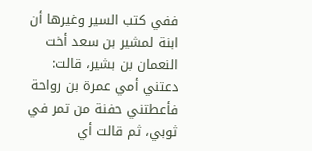ففي كتب السير وغيرها أن ابنة لمشير بن سعد أخت النعمان بن بشير، قالت: دعتني أمي عمرة بن رواحة فأعطتني حفنة من تمر في ثوبي، ثم قالت أي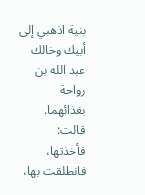بنية اذهبي إلى أبيك وخالك عبد الله بن رواحة بغذائهما.
قالت: فأخذتها، فانطلقت بها،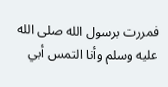فمررت برسول الله صلى الله عليه وسلم وأنا التمس أبي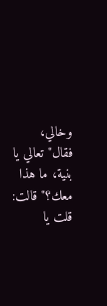وخالي، فقال"تعالي يا بنية، ما هذا معك؟"قالت: قلت يا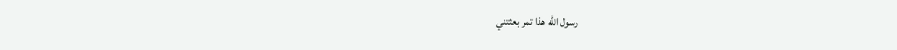رسول الله هذا تمر بعثتني